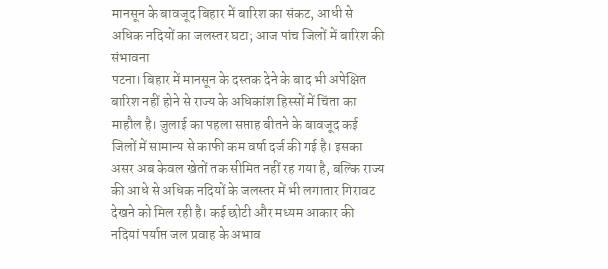मानसून के बावजूद बिहार में बारिश का संकट, आधी से अधिक नदियों का जलस्तर घटा; आज पांच जिलों में बारिश की संभावना
पटना। बिहार में मानसून के दस्तक देने के बाद भी अपेक्षित बारिश नहीं होने से राज्य के अधिकांश हिस्सों में चिंता का माहौल है। जुलाई का पहला सप्ताह बीतने के बावजूद कई जिलों में सामान्य से काफी कम वर्षा दर्ज की गई है। इसका असर अब केवल खेतों तक सीमित नहीं रह गया है, बल्कि राज्य की आधे से अधिक नदियों के जलस्तर में भी लगातार गिरावट देखने को मिल रही है। कई छोटी और मध्यम आकार की नदियां पर्याप्त जल प्रवाह के अभाव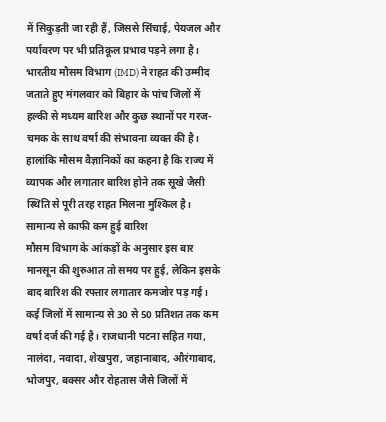में सिकुड़ती जा रही हैं, जिससे सिंचाई, पेयजल और पर्यावरण पर भी प्रतिकूल प्रभाव पड़ने लगा है।
भारतीय मौसम विभाग (IMD) ने राहत की उम्मीद जताते हुए मंगलवार को बिहार के पांच जिलों में हल्की से मध्यम बारिश और कुछ स्थानों पर गरज-चमक के साथ वर्षा की संभावना व्यक्त की है। हालांकि मौसम वैज्ञानिकों का कहना है कि राज्य में व्यापक और लगातार बारिश होने तक सूखे जैसी स्थिति से पूरी तरह राहत मिलना मुश्किल है।
सामान्य से काफी कम हुई बारिश
मौसम विभाग के आंकड़ों के अनुसार इस बार मानसून की शुरुआत तो समय पर हुई, लेकिन इसके बाद बारिश की रफ्तार लगातार कमजोर पड़ गई। कई जिलों में सामान्य से 30 से 50 प्रतिशत तक कम वर्षा दर्ज की गई है। राजधानी पटना सहित गया, नालंदा, नवादा, शेखपुरा, जहानाबाद, औरंगाबाद, भोजपुर, बक्सर और रोहतास जैसे जिलों में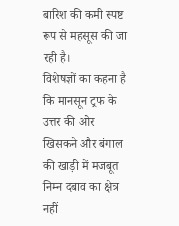बारिश की कमी स्पष्ट रूप से महसूस की जा रही है।
विशेषज्ञों का कहना है कि मानसून ट्रफ के उत्तर की ओर खिसकने और बंगाल की खाड़ी में मजबूत निम्न दबाव का क्षेत्र नहीं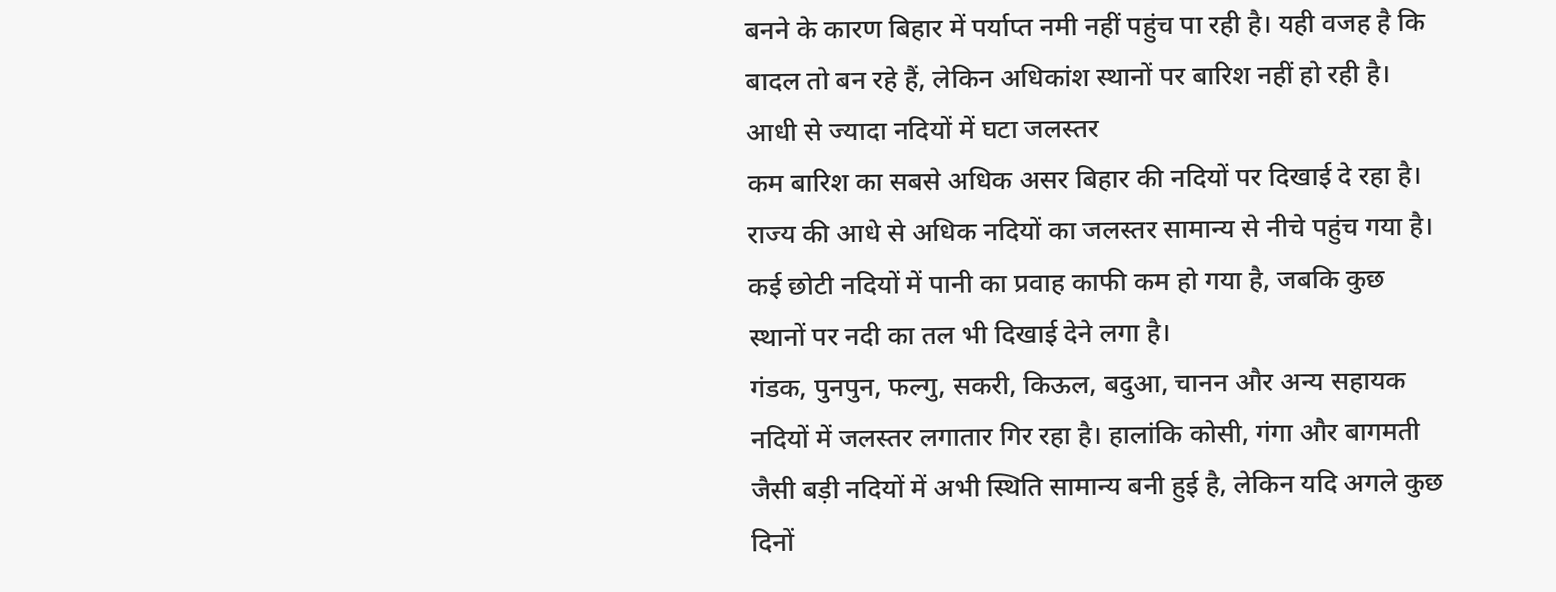बनने के कारण बिहार में पर्याप्त नमी नहीं पहुंच पा रही है। यही वजह है कि बादल तो बन रहे हैं, लेकिन अधिकांश स्थानों पर बारिश नहीं हो रही है।
आधी से ज्यादा नदियों में घटा जलस्तर
कम बारिश का सबसे अधिक असर बिहार की नदियों पर दिखाई दे रहा है। राज्य की आधे से अधिक नदियों का जलस्तर सामान्य से नीचे पहुंच गया है। कई छोटी नदियों में पानी का प्रवाह काफी कम हो गया है, जबकि कुछ स्थानों पर नदी का तल भी दिखाई देने लगा है।
गंडक, पुनपुन, फल्गु, सकरी, किऊल, बदुआ, चानन और अन्य सहायक नदियों में जलस्तर लगातार गिर रहा है। हालांकि कोसी, गंगा और बागमती जैसी बड़ी नदियों में अभी स्थिति सामान्य बनी हुई है, लेकिन यदि अगले कुछ दिनों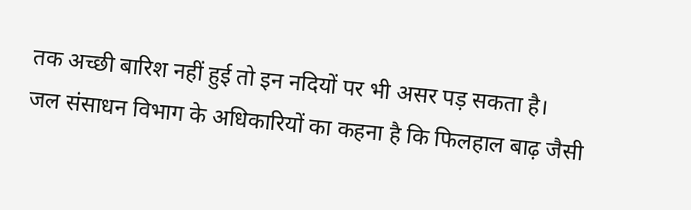तक अच्छी बारिश नहीं हुई तो इन नदियों पर भी असर पड़ सकता है।
जल संसाधन विभाग के अधिकारियों का कहना है कि फिलहाल बाढ़ जैसी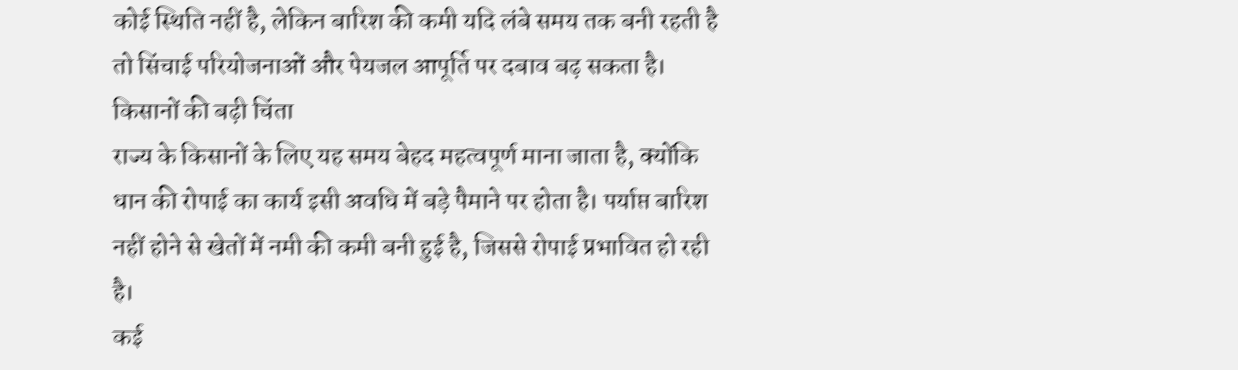कोई स्थिति नहीं है, लेकिन बारिश की कमी यदि लंबे समय तक बनी रहती है तो सिंचाई परियोजनाओं और पेयजल आपूर्ति पर दबाव बढ़ सकता है।
किसानों की बढ़ी चिंता
राज्य के किसानों के लिए यह समय बेहद महत्वपूर्ण माना जाता है, क्योंकि धान की रोपाई का कार्य इसी अवधि में बड़े पैमाने पर होता है। पर्याप्त बारिश नहीं होने से खेतों में नमी की कमी बनी हुई है, जिससे रोपाई प्रभावित हो रही है।
कई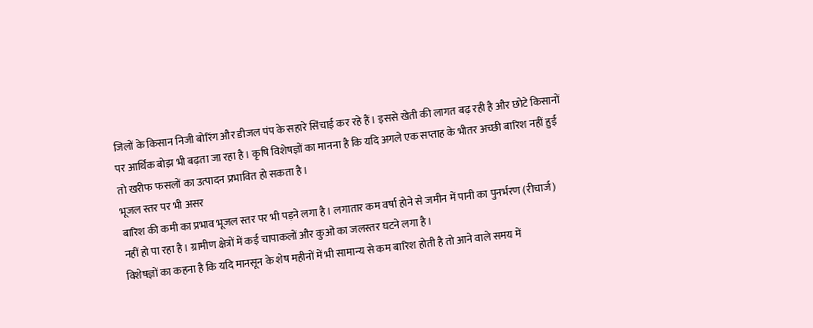जिलों के किसान निजी बोरिंग और डीजल पंप के सहारे सिंचाई कर रहे हैं। इससे खेती की लागत बढ़ रही है और छोटे किसानों पर आर्थिक बोझ भी बढ़ता जा रहा है। कृषि विशेषज्ञों का मानना है कि यदि अगले एक सप्ताह के भीतर अच्छी बारिश नहीं हुई तो खरीफ फसलों का उत्पादन प्रभावित हो सकता है।
भूजल स्तर पर भी असर
बारिश की कमी का प्रभाव भूजल स्तर पर भी पड़ने लगा है। लगातार कम वर्षा होने से जमीन में पानी का पुनर्भरण (रीचार्ज) नहीं हो पा रहा है। ग्रामीण क्षेत्रों में कई चापाकलों और कुओं का जलस्तर घटने लगा है।
विशेषज्ञों का कहना है कि यदि मानसून के शेष महीनों में भी सामान्य से कम बारिश होती है तो आने वाले समय में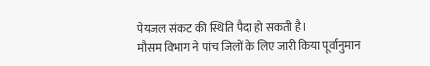पेयजल संकट की स्थिति पैदा हो सकती है।
मौसम विभाग ने पांच जिलों के लिए जारी किया पूर्वानुमान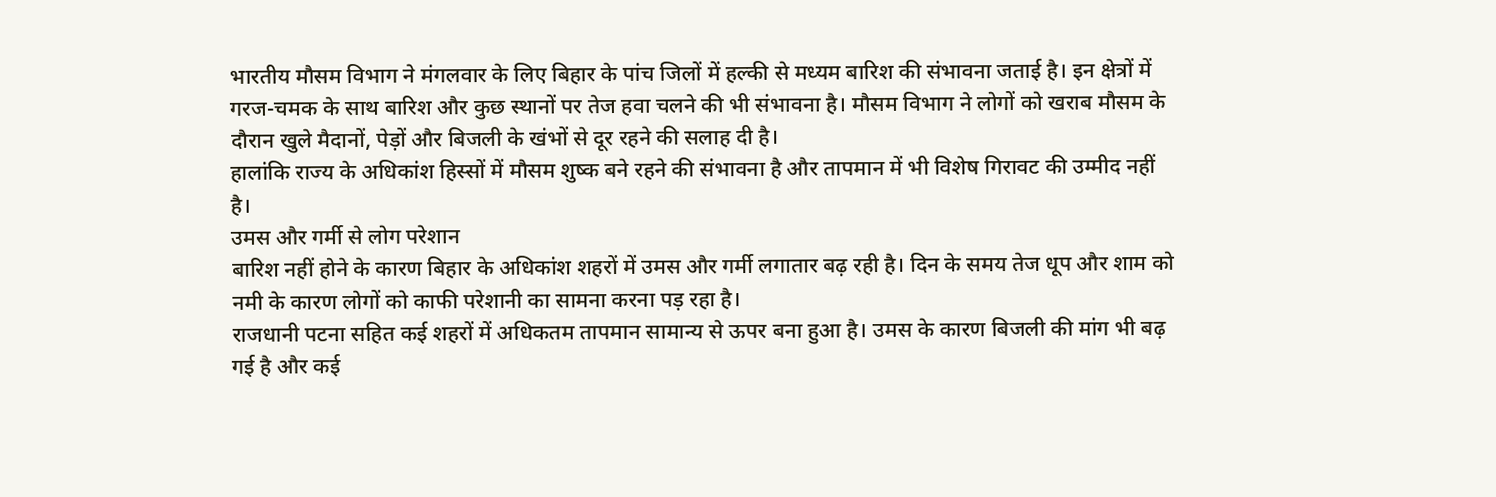भारतीय मौसम विभाग ने मंगलवार के लिए बिहार के पांच जिलों में हल्की से मध्यम बारिश की संभावना जताई है। इन क्षेत्रों में गरज-चमक के साथ बारिश और कुछ स्थानों पर तेज हवा चलने की भी संभावना है। मौसम विभाग ने लोगों को खराब मौसम के दौरान खुले मैदानों, पेड़ों और बिजली के खंभों से दूर रहने की सलाह दी है।
हालांकि राज्य के अधिकांश हिस्सों में मौसम शुष्क बने रहने की संभावना है और तापमान में भी विशेष गिरावट की उम्मीद नहीं है।
उमस और गर्मी से लोग परेशान
बारिश नहीं होने के कारण बिहार के अधिकांश शहरों में उमस और गर्मी लगातार बढ़ रही है। दिन के समय तेज धूप और शाम को नमी के कारण लोगों को काफी परेशानी का सामना करना पड़ रहा है।
राजधानी पटना सहित कई शहरों में अधिकतम तापमान सामान्य से ऊपर बना हुआ है। उमस के कारण बिजली की मांग भी बढ़ गई है और कई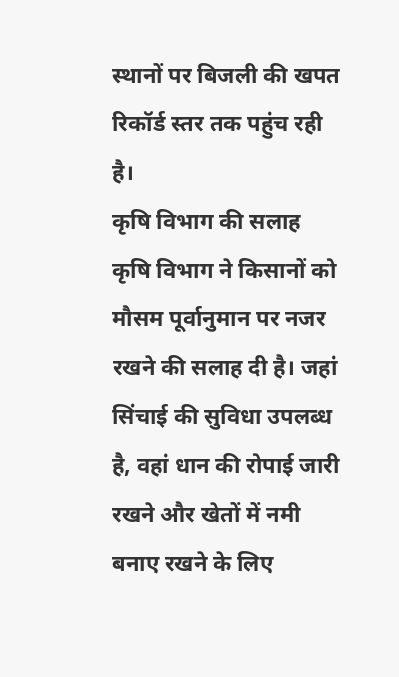स्थानों पर बिजली की खपत रिकॉर्ड स्तर तक पहुंच रही है।
कृषि विभाग की सलाह
कृषि विभाग ने किसानों को मौसम पूर्वानुमान पर नजर रखने की सलाह दी है। जहां सिंचाई की सुविधा उपलब्ध है, वहां धान की रोपाई जारी रखने और खेतों में नमी बनाए रखने के लिए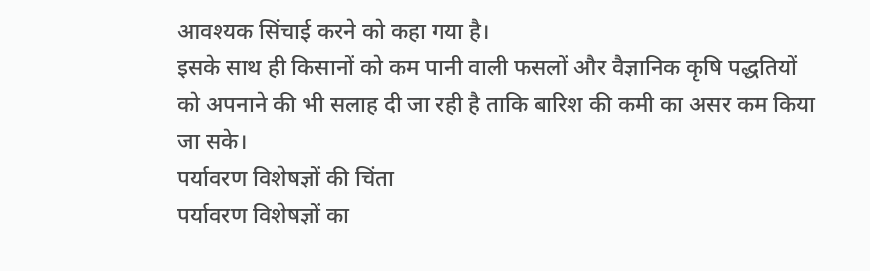आवश्यक सिंचाई करने को कहा गया है।
इसके साथ ही किसानों को कम पानी वाली फसलों और वैज्ञानिक कृषि पद्धतियों को अपनाने की भी सलाह दी जा रही है ताकि बारिश की कमी का असर कम किया जा सके।
पर्यावरण विशेषज्ञों की चिंता
पर्यावरण विशेषज्ञों का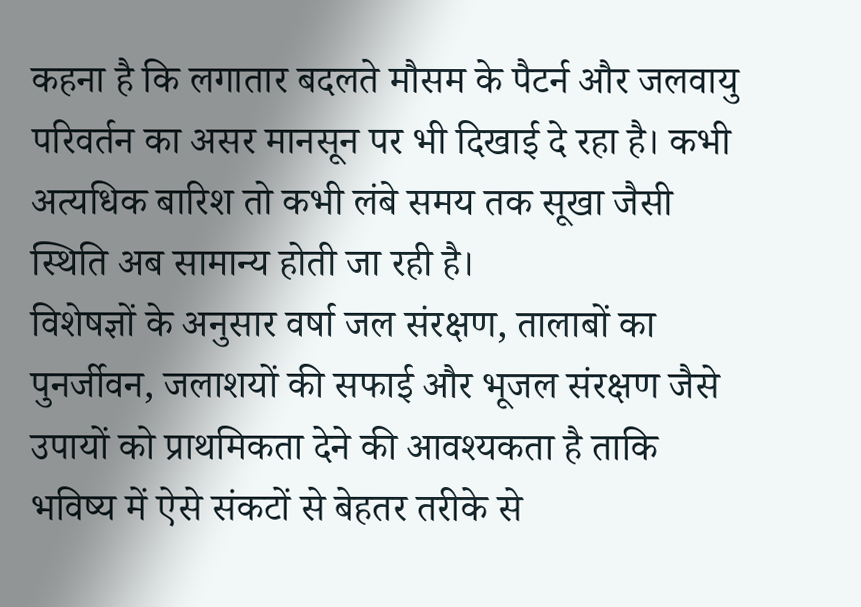कहना है कि लगातार बदलते मौसम के पैटर्न और जलवायु परिवर्तन का असर मानसून पर भी दिखाई दे रहा है। कभी अत्यधिक बारिश तो कभी लंबे समय तक सूखा जैसी स्थिति अब सामान्य होती जा रही है।
विशेषज्ञों के अनुसार वर्षा जल संरक्षण, तालाबों का पुनर्जीवन, जलाशयों की सफाई और भूजल संरक्षण जैसे उपायों को प्राथमिकता देने की आवश्यकता है ताकि भविष्य में ऐसे संकटों से बेहतर तरीके से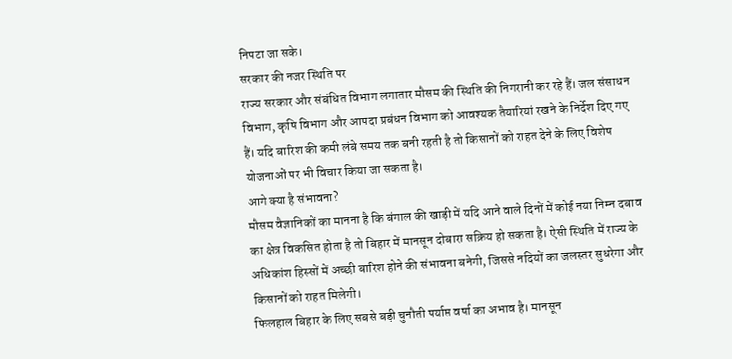निपटा जा सके।
सरकार की नजर स्थिति पर
राज्य सरकार और संबंधित विभाग लगातार मौसम की स्थिति की निगरानी कर रहे हैं। जल संसाधन विभाग, कृषि विभाग और आपदा प्रबंधन विभाग को आवश्यक तैयारियां रखने के निर्देश दिए गए हैं। यदि बारिश की कमी लंबे समय तक बनी रहती है तो किसानों को राहत देने के लिए विशेष योजनाओं पर भी विचार किया जा सकता है।
आगे क्या है संभावना?
मौसम वैज्ञानिकों का मानना है कि बंगाल की खाड़ी में यदि आने वाले दिनों में कोई नया निम्न दबाव का क्षेत्र विकसित होता है तो बिहार में मानसून दोबारा सक्रिय हो सकता है। ऐसी स्थिति में राज्य के अधिकांश हिस्सों में अच्छी बारिश होने की संभावना बनेगी, जिससे नदियों का जलस्तर सुधरेगा और किसानों को राहत मिलेगी।
फिलहाल बिहार के लिए सबसे बड़ी चुनौती पर्याप्त वर्षा का अभाव है। मानसून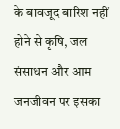के बावजूद बारिश नहीं होने से कृषि, जल संसाधन और आम जनजीवन पर इसका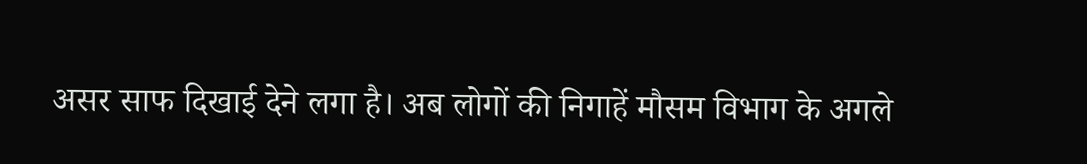असर साफ दिखाई देने लगा है। अब लोगों की निगाहें मौसम विभाग के अगले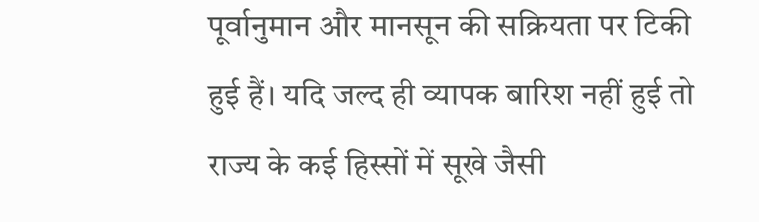पूर्वानुमान और मानसून की सक्रियता पर टिकी हुई हैं। यदि जल्द ही व्यापक बारिश नहीं हुई तो राज्य के कई हिस्सों में सूखे जैसी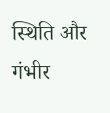स्थिति और गंभीर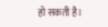हो सकती है।